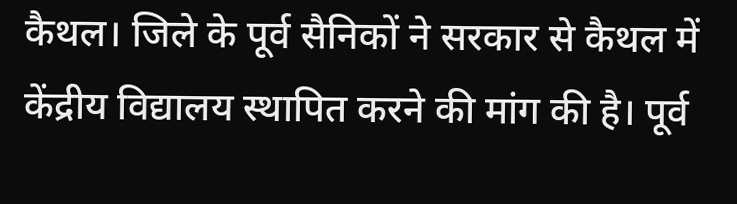कैथल। जिले के पूर्व सैनिकों ने सरकार से कैथल में केंद्रीय विद्यालय स्थापित करने की मांग की है। पूर्व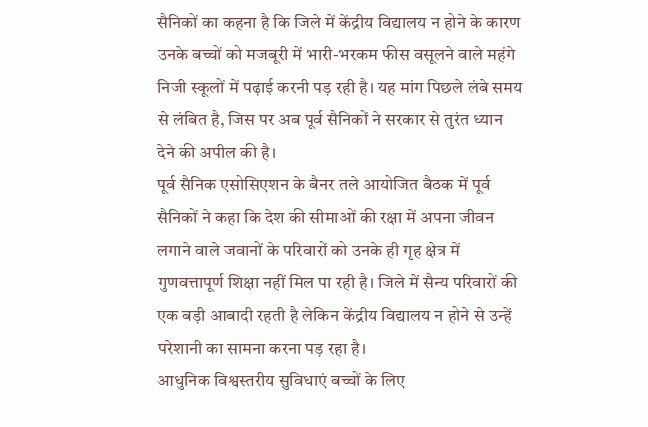सैनिकों का कहना है कि जिले में केंद्रीय विद्यालय न होने के कारण उनके बच्चों को मजबूरी में भारी-भरकम फीस वसूलने वाले महंगे निजी स्कूलों में पढ़ाई करनी पड़ रही है। यह मांग पिछले लंबे समय से लंबित है, जिस पर अब पूर्व सैनिकों ने सरकार से तुरंत ध्यान देने की अपील की है।
पूर्व सैनिक एसोसिएशन के बैनर तले आयोजित बैठक में पूर्व सैनिकों ने कहा कि देश की सीमाओं की रक्षा में अपना जीवन लगाने वाले जवानों के परिवारों को उनके ही गृह क्षेत्र में गुणवत्तापूर्ण शिक्षा नहीं मिल पा रही है। जिले में सैन्य परिवारों की एक बड़ी आबादी रहती है लेकिन केंद्रीय विद्यालय न होने से उन्हें परेशानी का सामना करना पड़ रहा है।
आधुनिक विश्वस्तरीय सुविधाएं बच्चों के लिए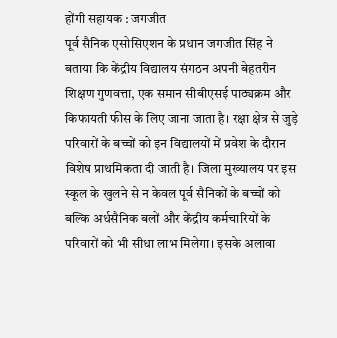होंगी सहायक : जगजीत
पूर्व सैनिक एसोसिएशन के प्रधान जगजीत सिंह ने बताया कि केंद्रीय विद्यालय संगठन अपनी बेहतरीन शिक्षण गुणवत्ता, एक समान सीबीएसई पाठ्यक्रम और किफायती फीस के लिए जाना जाता है। रक्षा क्षेत्र से जुड़े परिवारों के बच्चों को इन विद्यालयों में प्रवेश के दौरान विशेष प्राथमिकता दी जाती है। जिला मुख्यालय पर इस स्कूल के खुलने से न केवल पूर्व सैनिकों के बच्चों को बल्कि अर्धसैनिक बलों और केंद्रीय कर्मचारियों के परिवारों को भी सीधा लाभ मिलेगा। इसके अलावा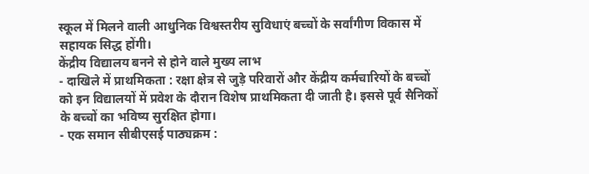स्कूल में मिलने वाली आधुनिक विश्वस्तरीय सुविधाएं बच्चों के सर्वांगीण विकास में सहायक सिद्ध होंगी।
केंद्रीय विद्यालय बनने से होने वाले मुख्य लाभ
- दाखिले में प्राथमिकता : रक्षा क्षेत्र से जुड़े परिवारों और केंद्रीय कर्मचारियों के बच्चों को इन विद्यालयों में प्रवेश के दौरान विशेष प्राथमिकता दी जाती है। इससे पूर्व सैनिकों के बच्चों का भविष्य सुरक्षित होगा।
- एक समान सीबीएसई पाठ्यक्रम :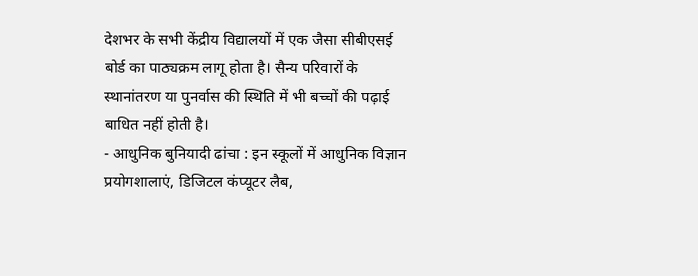देशभर के सभी केंद्रीय विद्यालयों में एक जैसा सीबीएसई बोर्ड का पाठ्यक्रम लागू होता है। सैन्य परिवारों के स्थानांतरण या पुनर्वास की स्थिति में भी बच्चों की पढ़ाई बाधित नहीं होती है।
- आधुनिक बुनियादी ढांचा : इन स्कूलों में आधुनिक विज्ञान प्रयोगशालाएं, डिजिटल कंप्यूटर लैब,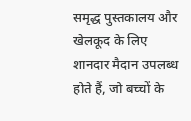समृद्ध पुस्तकालय और खेलकूद के लिए शानदार मैदान उपलब्ध होते हैं, जो बच्चों के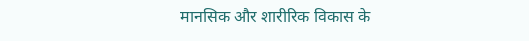मानसिक और शारीरिक विकास के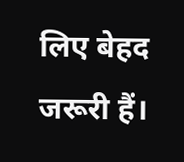लिए बेहद जरूरी हैं।